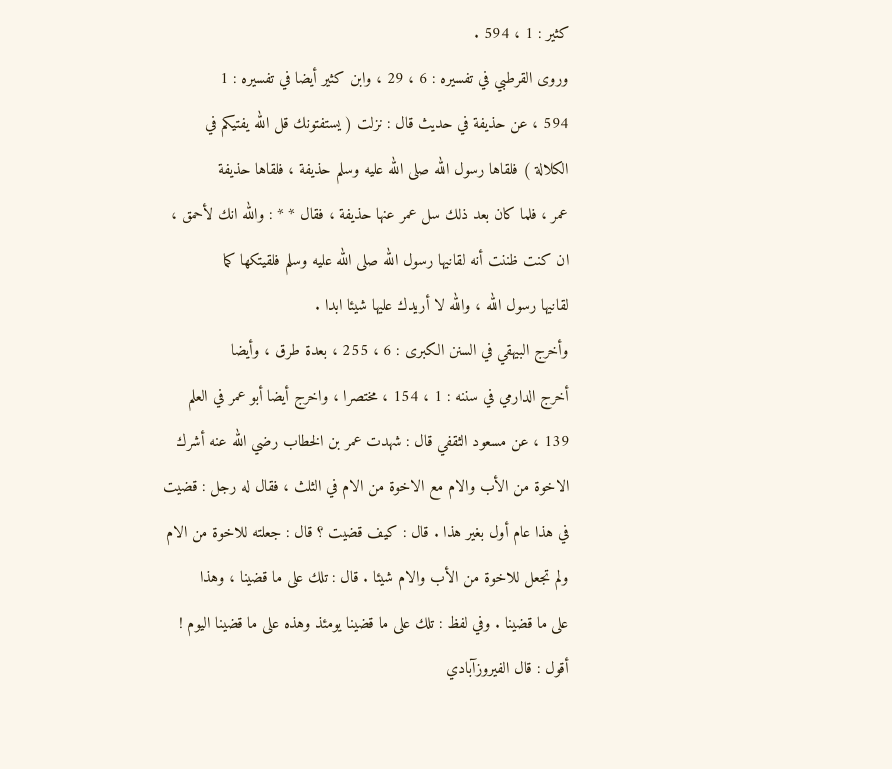كثير : 1 ، 594 .
وروى القرطبي في تفسيره : 6 ، 29 ، وابن كثير أيضا في تفسيره : 1
594 ، عن حذيفة في حديث قال : نزلت ( يستفتونك قل الله يفتيكم في
الكلالة ) فلقاها رسول الله صلى الله عليه وسلم حذيفة ، فلقاها حذيفة
عمر ، فلما كان بعد ذلك سل عمر عنها حذيفة ، فقال * * : والله انك لأحمق ،
ان كنت ظننت أنه لقانيها رسول الله صلى الله عليه وسلم فلقيتكها كما
لقانيها رسول الله ، والله لا أريدك عليها شيئا ابدا .
وأخرج البيهقي في السنن الكبرى : 6 ، 255 ، بعدة طرق ، وأيضا
أخرج الدارمي في سننه : 1 ، 154 ، مختصرا ، واخرج أيضا أبو عمر في العلم
139 ، عن مسعود الثقفي قال : شهدت عمر بن الخطاب رضي الله عنه أشرك
الاخوة من الأب والام مع الاخوة من الام في الثلث ، فقال له رجل : قضيت
في هذا عام أول بغير هذا . قال : كيف قضيت ؟ قال : جعلته للاخوة من الام
ولم تجعل للاخوة من الأب والام شيئا . قال : تلك على ما قضينا ، وهذا
على ما قضينا . وفي لفظ : تلك على ما قضينا يومئذ وهذه على ما قضينا اليوم !
أقول : قال الفيروزآبادي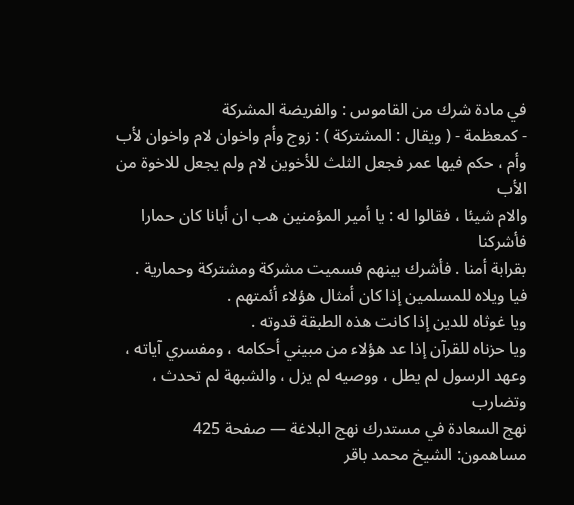في مادة شرك من القاموس : والفريضة المشركة
- كمعظمة - ( ويقال : المشتركة ) : زوج وأم واخوان لام واخوان لأب
وأم ، حكم فيها عمر فجعل الثلث للأخوين لام ولم يجعل للاخوة من الأب
والام شيئا ، فقالوا له : يا أمير المؤمنين هب ان أبانا كان حمارا فأشركنا
بقرابة أمنا . فأشرك بينهم فسميت مشركة ومشتركة وحمارية .
فيا ويلاه للمسلمين إذا كان أمثال هؤلاء أئمتهم .
ويا غوثاه للدين إذا كانت هذه الطبقة قدوته .
ويا حزناه للقرآن إذا عد هؤلاء من مبيني أحكامه ، ومفسري آياته ،
وعهد الرسول لم يطل ، ووصيه لم يزل ، والشبهة لم تحدث ، وتضارب
نهج السعادة في مستدرك نهج البلاغة — صفحة 425
مساهمون: الشيخ محمد باقر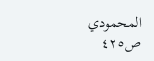المحمودي
ص٤٢٥